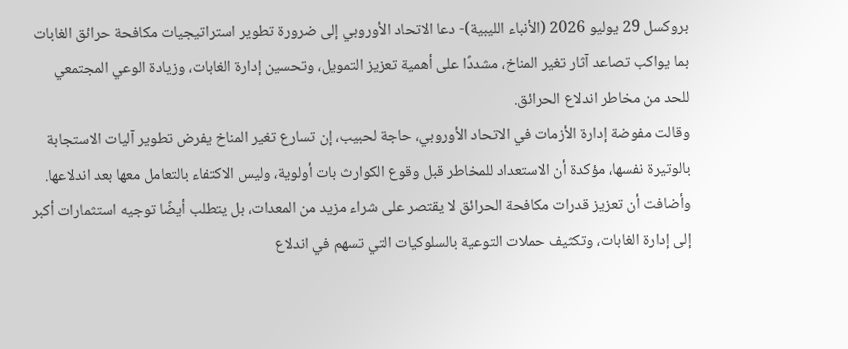بروكسل 29 يوليو 2026 (الأنباء الليبية)- دعا الاتحاد الأوروبي إلى ضرورة تطوير استراتيجيات مكافحة حرائق الغابات بما يواكب تصاعد آثار تغير المناخ، مشددًا على أهمية تعزيز التمويل، وتحسين إدارة الغابات، وزيادة الوعي المجتمعي للحد من مخاطر اندلاع الحرائق.
وقالت مفوضة إدارة الأزمات في الاتحاد الأوروبي، حاجة لحبيب، إن تسارع تغير المناخ يفرض تطوير آليات الاستجابة بالوتيرة نفسها، مؤكدة أن الاستعداد للمخاطر قبل وقوع الكوارث بات أولوية، وليس الاكتفاء بالتعامل معها بعد اندلاعها.
وأضافت أن تعزيز قدرات مكافحة الحرائق لا يقتصر على شراء مزيد من المعدات، بل يتطلب أيضًا توجيه استثمارات أكبر إلى إدارة الغابات، وتكثيف حملات التوعية بالسلوكيات التي تسهم في اندلاع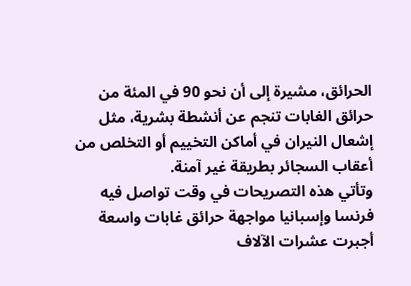الحرائق، مشيرة إلى أن نحو 90 في المئة من حرائق الغابات تنجم عن أنشطة بشرية، مثل إشعال النيران في أماكن التخييم أو التخلص من أعقاب السجائر بطريقة غير آمنة.
وتأتي هذه التصريحات في وقت تواصل فيه فرنسا وإسبانيا مواجهة حرائق غابات واسعة أجبرت عشرات الآلاف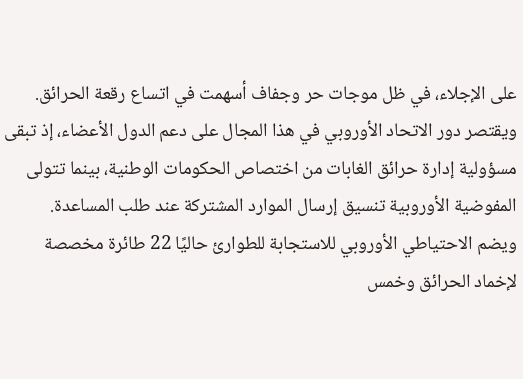على الإجلاء، في ظل موجات حر وجفاف أسهمت في اتساع رقعة الحرائق.
ويقتصر دور الاتحاد الأوروبي في هذا المجال على دعم الدول الأعضاء، إذ تبقى مسؤولية إدارة حرائق الغابات من اختصاص الحكومات الوطنية، بينما تتولى المفوضية الأوروبية تنسيق إرسال الموارد المشتركة عند طلب المساعدة.
ويضم الاحتياطي الأوروبي للاستجابة للطوارئ حاليًا 22 طائرة مخصصة لإخماد الحرائق وخمس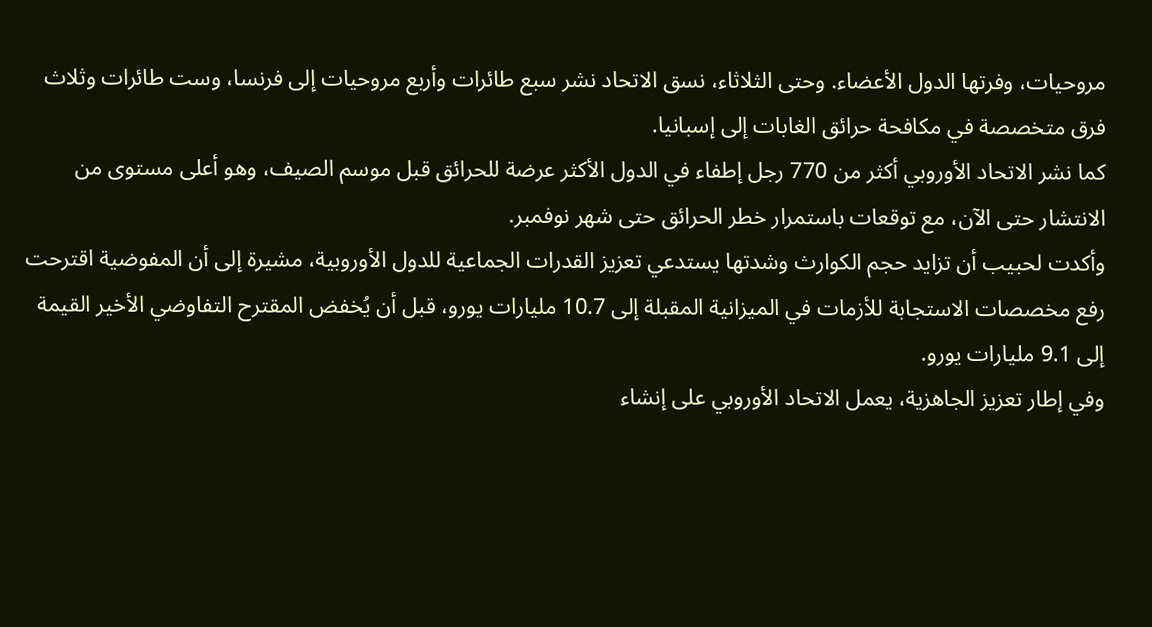مروحيات، وفرتها الدول الأعضاء. وحتى الثلاثاء، نسق الاتحاد نشر سبع طائرات وأربع مروحيات إلى فرنسا، وست طائرات وثلاث فرق متخصصة في مكافحة حرائق الغابات إلى إسبانيا.
كما نشر الاتحاد الأوروبي أكثر من 770 رجل إطفاء في الدول الأكثر عرضة للحرائق قبل موسم الصيف، وهو أعلى مستوى من الانتشار حتى الآن، مع توقعات باستمرار خطر الحرائق حتى شهر نوفمبر.
وأكدت لحبيب أن تزايد حجم الكوارث وشدتها يستدعي تعزيز القدرات الجماعية للدول الأوروبية، مشيرة إلى أن المفوضية اقترحت رفع مخصصات الاستجابة للأزمات في الميزانية المقبلة إلى 10.7 مليارات يورو، قبل أن يُخفض المقترح التفاوضي الأخير القيمة إلى 9.1 مليارات يورو.
وفي إطار تعزيز الجاهزية، يعمل الاتحاد الأوروبي على إنشاء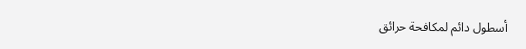أسطول دائم لمكافحة حرائق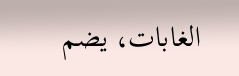الغابات، يضم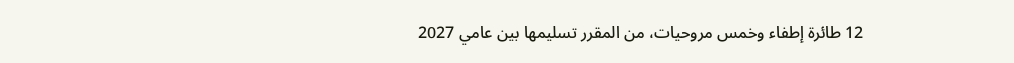12 طائرة إطفاء وخمس مروحيات، من المقرر تسليمها بين عامي 2027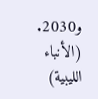و2030. (الأنباء الليبية)